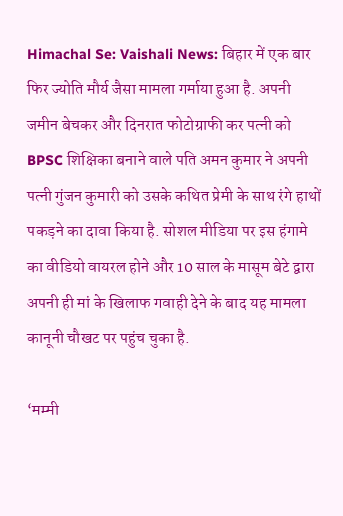Himachal Se: Vaishali News: बिहार में एक बार फिर ज्योति मौर्य जैसा मामला गर्माया हुआ है. अपनी जमीन बेचकर और दिनरात फोटोग्राफी कर पत्नी को BPSC शिक्षिका बनाने वाले पति अमन कुमार ने अपनी पत्नी गुंजन कुमारी को उसके कथित प्रेमी के साथ रंगे हाथों पकड़ने का दावा किया है. सोशल मीडिया पर इस हंगामे का वीडियो वायरल होने और 10 साल के मासूम बेटे द्वारा अपनी ही मां के खिलाफ गवाही देने के बाद यह मामला कानूनी चौखट पर पहुंच चुका है.

‘मम्मी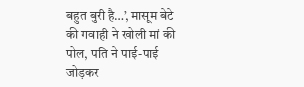बहुत बुरी है…’, मासूम बेटे की गवाही ने खोली मां की पोल, पति ने पाई-पाई जोड़कर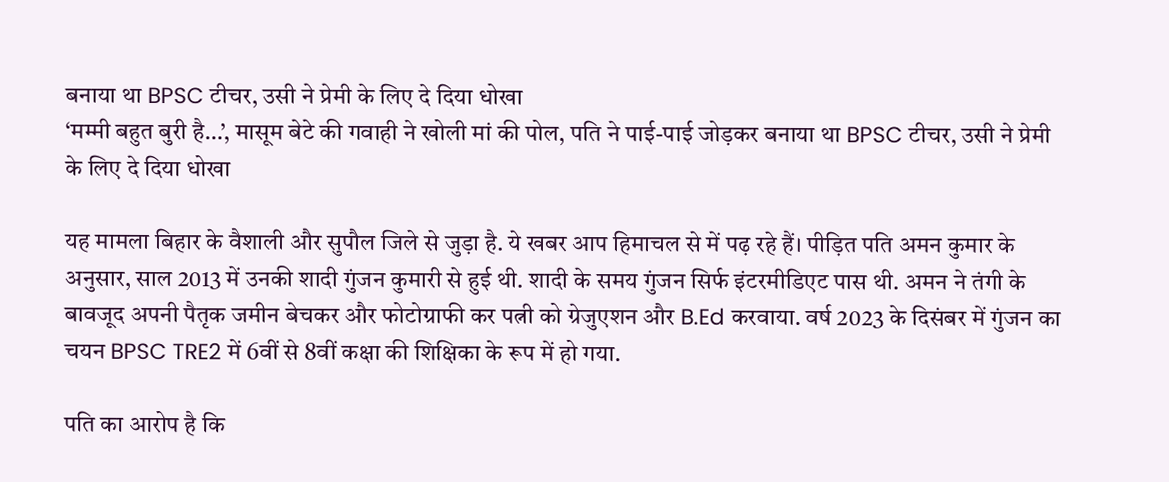बनाया था BPSC टीचर, उसी ने प्रेमी के लिए दे दिया धोखा
‘मम्मी बहुत बुरी है…’, मासूम बेटे की गवाही ने खोली मां की पोल, पति ने पाई-पाई जोड़कर बनाया था BPSC टीचर, उसी ने प्रेमी के लिए दे दिया धोखा

यह मामला बिहार के वैशाली और सुपौल जिले से जुड़ा है. ये खबर आप हिमाचल से में पढ़ रहे हैं। पीड़ित पति अमन कुमार के अनुसार, साल 2013 में उनकी शादी गुंजन कुमारी से हुई थी. शादी के समय गुंजन सिर्फ इंटरमीडिएट पास थी. अमन ने तंगी के बावजूद अपनी पैतृक जमीन बेचकर और फोटोग्राफी कर पत्नी को ग्रेजुएशन और B.Ed करवाया. वर्ष 2023 के दिसंबर में गुंजन का चयन BPSC TRE2 में 6वीं से 8वीं कक्षा की शिक्षिका के रूप में हो गया.

पति का आरोप है कि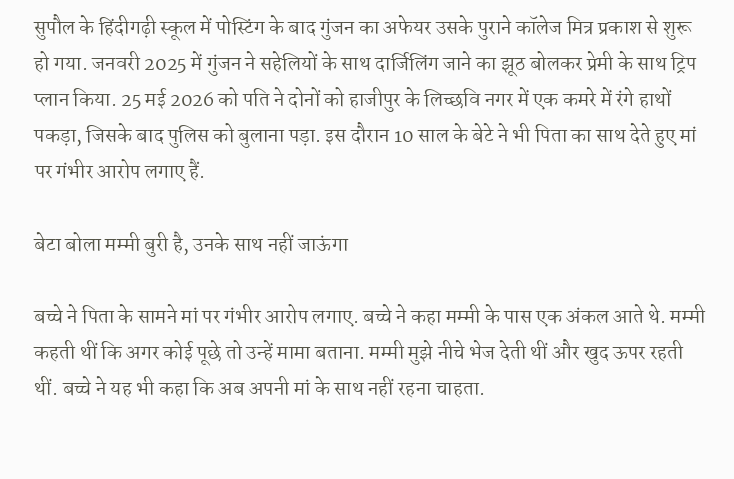सुपौल के हिंदीगढ़ी स्कूल में पोस्टिंग के बाद गुंजन का अफेयर उसके पुराने कॉलेज मित्र प्रकाश से शुरू हो गया. जनवरी 2025 में गुंजन ने सहेलियों के साथ दार्जिलिंग जाने का झूठ बोलकर प्रेमी के साथ ट्रिप प्लान किया. 25 मई 2026 को पति ने दोनों को हाजीपुर के लिच्छवि नगर में एक कमरे में रंगे हाथों पकड़ा, जिसके बाद पुलिस को बुलाना पड़ा. इस दौरान 10 साल के बेटे ने भी पिता का साथ देते हुए मां पर गंभीर आरोप लगाए हैं.

बेटा बोला मम्मी बुरी है, उनके साथ नहीं जाऊंगा

बच्चे ने पिता के सामने मां पर गंभीर आरोप लगाए. बच्चे ने कहा मम्मी के पास एक अंकल आते थे. मम्मी कहती थीं कि अगर कोई पूछे तो उन्हें मामा बताना. मम्मी मुझे नीचे भेज देती थीं और खुद ऊपर रहती थीं. बच्चे ने यह भी कहा कि अब अपनी मां के साथ नहीं रहना चाहता.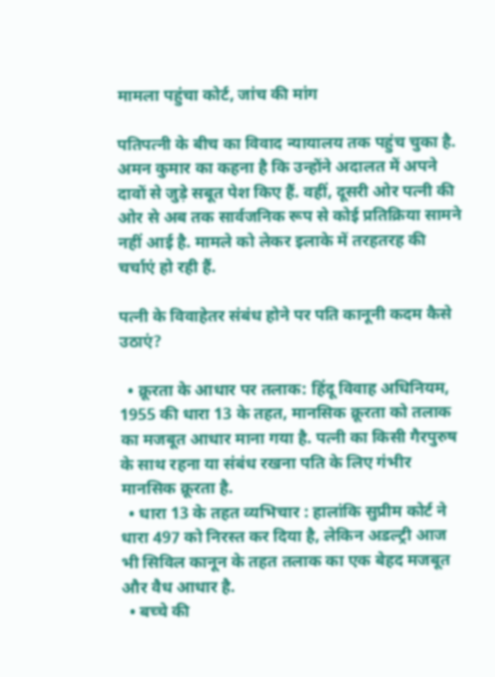मामला पहुंचा कोर्ट, जांच की मांग

पतिपत्नी के बीच का विवाद न्यायालय तक पहुंच चुका है. अमन कुमार का कहना है कि उन्होंने अदालत में अपने दावों से जुड़े सबूत पेश किए हैं. वहीं, दूसरी ओर पत्नी की ओर से अब तक सार्वजनिक रूप से कोई प्रतिक्रिया सामने नहीं आई है. मामले को लेकर इलाके में तरहतरह की चर्चाएं हो रही हैं.

पत्नी के विवाहेतर संबंध होने पर पति कानूनी कदम कैसे उठाएं?

  • क्रूरता के आधार पर तलाक: हिंदू विवाह अधिनियम, 1955 की धारा 13 के तहत, मानसिक क्रूरता को तलाक का मजबूत आधार माना गया है. पत्नी का किसी गैरपुरुष के साथ रहना या संबंध रखना पति के लिए गंभीर मानसिक क्रूरता है.
  • धारा 13 के तहत व्यभिचार : हालांकि सुप्रीम कोर्ट ने धारा 497 को निरस्त कर दिया है, लेकिन अडल्ट्री आज भी सिविल कानून के तहत तलाक का एक बेहद मजबूत और वैध आधार है.
  • बच्चे की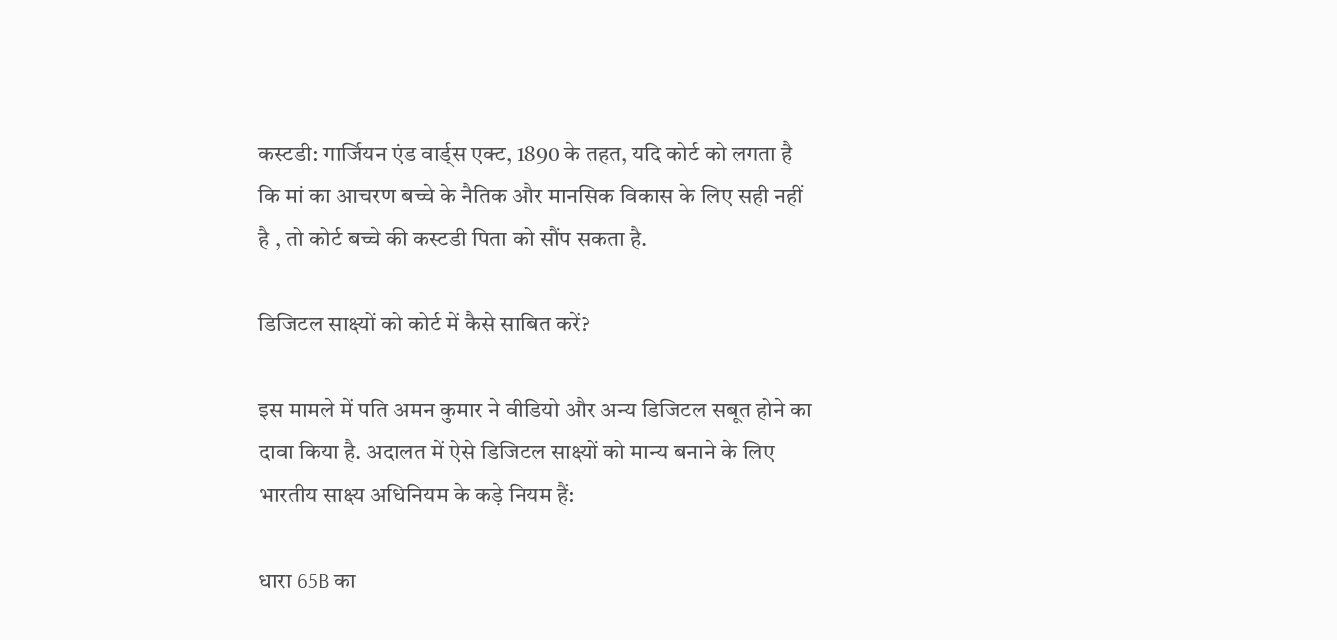कस्टडी: गार्जियन एंड वार्ड्स एक्ट, 1890 के तहत, यदि कोर्ट को लगता है कि मां का आचरण बच्चे के नैतिक और मानसिक विकास के लिए सही नहीं है , तो कोर्ट बच्चे की कस्टडी पिता को सौंप सकता है.

डिजिटल साक्ष्यों को कोर्ट में कैसे साबित करें?

इस मामले में पति अमन कुमार ने वीडियो और अन्य डिजिटल सबूत होने का दावा किया है. अदालत में ऐसे डिजिटल साक्ष्यों को मान्य बनाने के लिए भारतीय साक्ष्य अधिनियम के कड़े नियम हैं:

धारा 65B का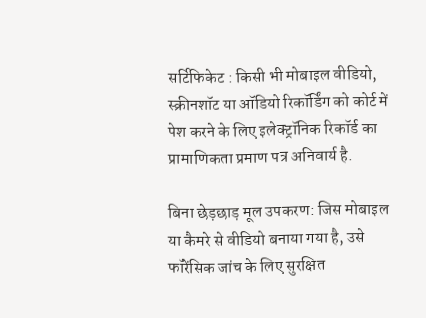सर्टिफिकेट : किसी भी मोबाइल वीडियो, स्क्रीनशॉट या ऑडियो रिकॉर्डिंग को कोर्ट में पेश करने के लिए इलेक्ट्रॉनिक रिकॉर्ड का प्रामाणिकता प्रमाण पत्र अनिवार्य है.

बिना छेड़छाड़ मूल उपकरण: जिस मोबाइल या कैमरे से वीडियो बनाया गया है, उसे फॉरेंसिक जांच के लिए सुरक्षित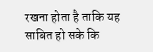रखना होता है ताकि यह साबित हो सके कि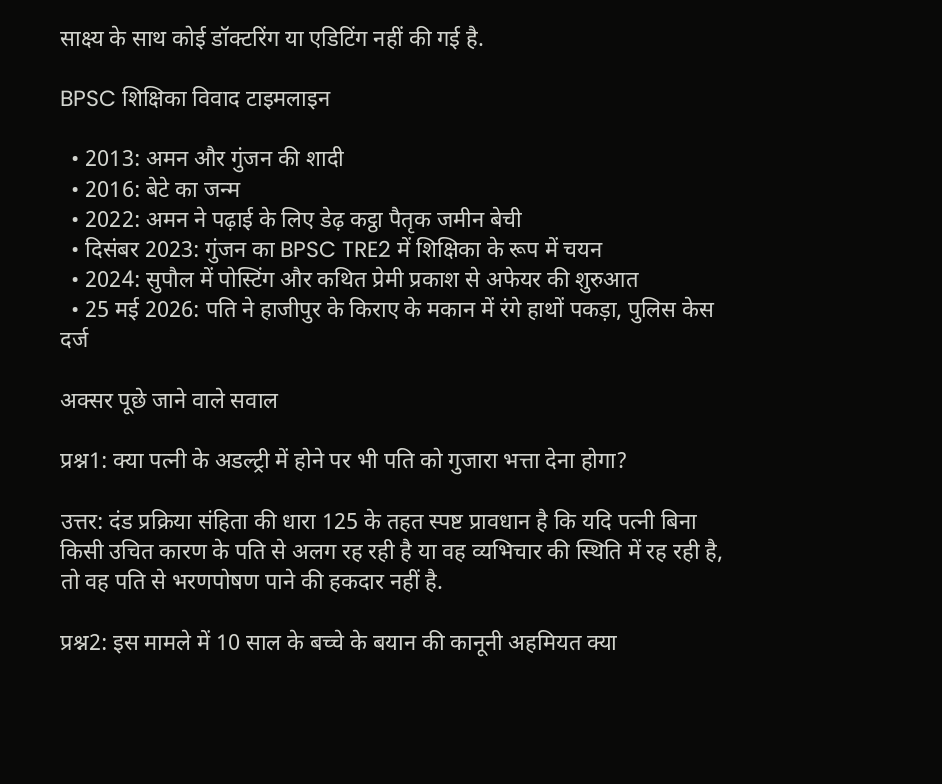साक्ष्य के साथ कोई डॉक्टरिंग या एडिटिंग नहीं की गई है.

BPSC शिक्षिका विवाद टाइमलाइन

  • 2013: अमन और गुंजन की शादी
  • 2016: बेटे का जन्म
  • 2022: अमन ने पढ़ाई के लिए डेढ़ कट्ठा पैतृक जमीन बेची
  • दिसंबर 2023: गुंजन का BPSC TRE2 में शिक्षिका के रूप में चयन
  • 2024: सुपौल में पोस्टिंग और कथित प्रेमी प्रकाश से अफेयर की शुरुआत
  • 25 मई 2026: पति ने हाजीपुर के किराए के मकान में रंगे हाथों पकड़ा, पुलिस केस दर्ज

अक्सर पूछे जाने वाले सवाल

प्रश्न1: क्या पत्नी के अडल्ट्री में होने पर भी पति को गुजारा भत्ता देना होगा?

उत्तर: दंड प्रक्रिया संहिता की धारा 125 के तहत स्पष्ट प्रावधान है कि यदि पत्नी बिना किसी उचित कारण के पति से अलग रह रही है या वह व्यभिचार की स्थिति में रह रही है, तो वह पति से भरणपोषण पाने की हकदार नहीं है.

प्रश्न2: इस मामले में 10 साल के बच्चे के बयान की कानूनी अहमियत क्या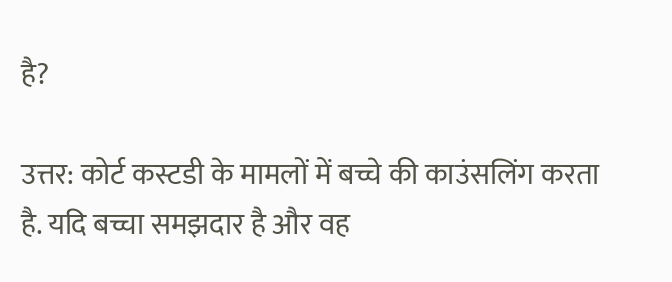है?

उत्तर: कोर्ट कस्टडी के मामलों में बच्चे की काउंसलिंग करता है. यदि बच्चा समझदार है और वह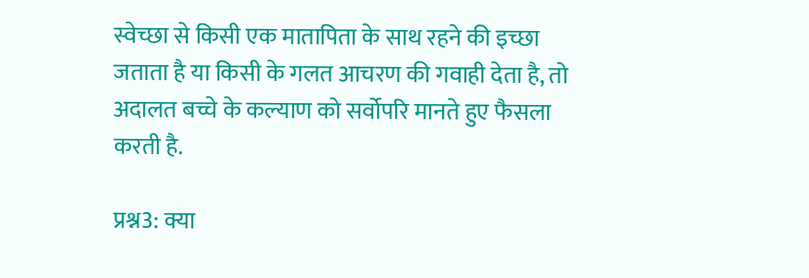स्वेच्छा से किसी एक मातापिता के साथ रहने की इच्छा जताता है या किसी के गलत आचरण की गवाही देता है, तो अदालत बच्चे के कल्याण को सर्वोपरि मानते हुए फैसला करती है.

प्रश्न3: क्या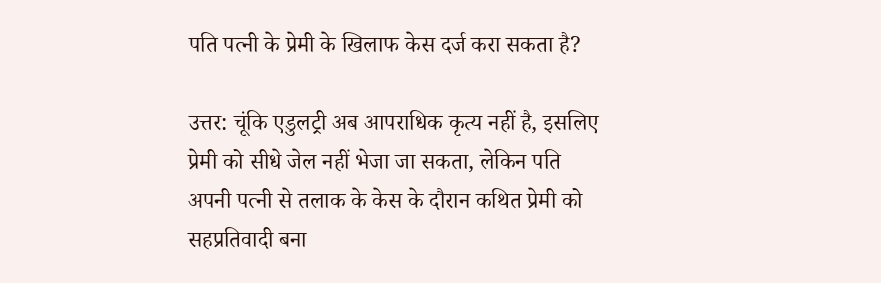पति पत्नी के प्रेमी के खिलाफ केस दर्ज करा सकता है?

उत्तर: चूंकि एडुलट्री अब आपराधिक कृत्य नहीं है, इसलिए प्रेमी को सीधे जेल नहीं भेजा जा सकता, लेकिन पति अपनी पत्नी से तलाक के केस के दौरान कथित प्रेमी को सहप्रतिवादी बना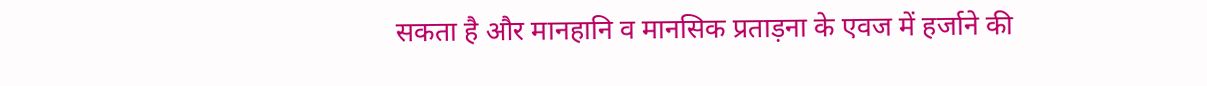सकता है और मानहानि व मानसिक प्रताड़ना के एवज में हर्जाने की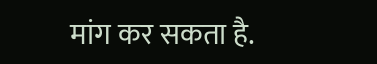मांग कर सकता है.